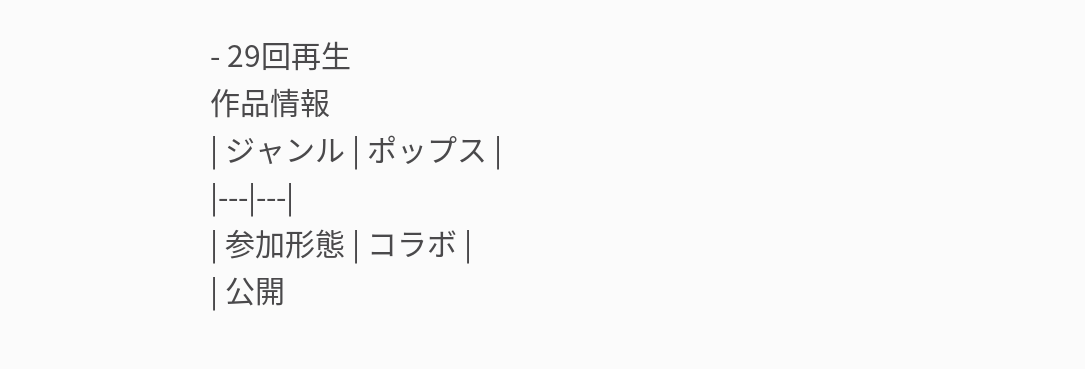- 29回再生
作品情報
| ジャンル | ポップス |
|---|---|
| 参加形態 | コラボ |
| 公開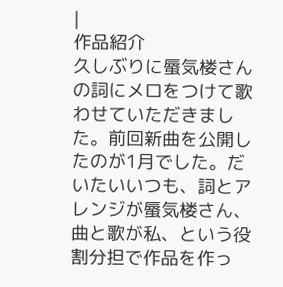|
作品紹介
久しぶりに蜃気楼さんの詞にメロをつけて歌わせていただきました。前回新曲を公開したのが1月でした。だいたいいつも、詞とアレンジが蜃気楼さん、曲と歌が私、という役割分担で作品を作っ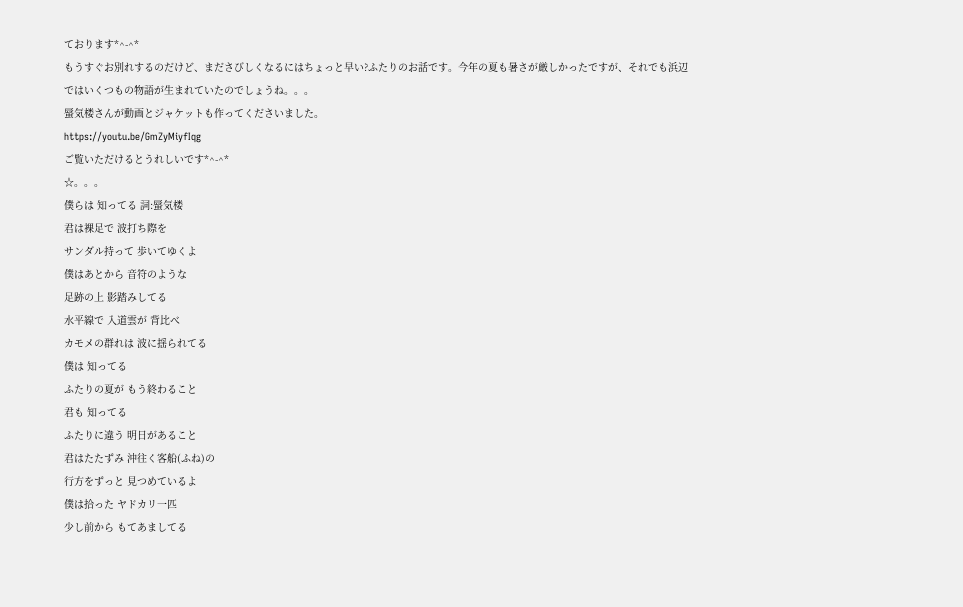ております*^-^*
もうすぐお別れするのだけど、まださびしくなるにはちょっと早い?ふたりのお話です。今年の夏も暑さが厳しかったですが、それでも浜辺ではいくつもの物語が生まれていたのでしょうね。。。
蜃気楼さんが動画とジャケットも作ってくださいました。
https://youtu.be/GmZyMiyfIqg
ご覧いただけるとうれしいです*^-^*
☆。。。
僕らは 知ってる 詞:蜃気楼
君は裸足で 波打ち際を
サンダル持って 歩いてゆくよ
僕はあとから 音符のような
足跡の上 影踏みしてる
水平線で 入道雲が 背比べ
カモメの群れは 波に揺られてる
僕は 知ってる
ふたりの夏が もう終わること
君も 知ってる
ふたりに違う 明日があること
君はたたずみ 沖往く客船(ふね)の
行方をずっと 見つめているよ
僕は拾った ヤドカリ一匹
少し前から もてあましてる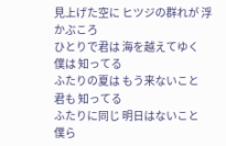見上げた空に ヒツジの群れが 浮かぶころ
ひとりで君は 海を越えてゆく
僕は 知ってる
ふたりの夏は もう来ないこと
君も 知ってる
ふたりに同じ 明日はないこと
僕ら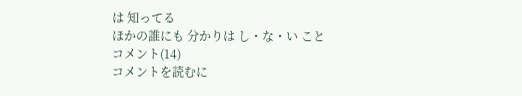は 知ってる
ほかの誰にも 分かりは し・な・い こと
コメント(14)
コメントを読むに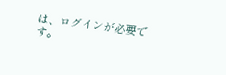は、ログインが必要です。